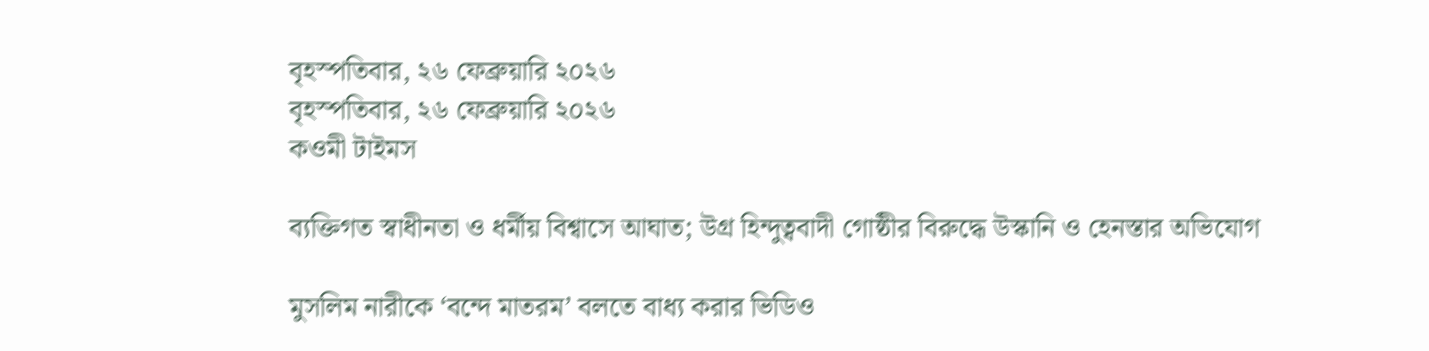বৃহস্পতিবার, ২৬ ফেব্রুয়ারি ২০২৬
বৃহস্পতিবার, ২৬ ফেব্রুয়ারি ২০২৬
কওমী টাইমস

ব্যক্তিগত স্বাধীনতা ও ধর্মীয় বিশ্বাসে আঘাত; উগ্র হিন্দুত্ববাদী গোষ্ঠীর বিরুদ্ধে উস্কানি ও হেনস্তার অভিযোগ

মুসলিম নারীকে ‘বন্দে মাতরম’ বলতে বাধ্য করার ভিডিও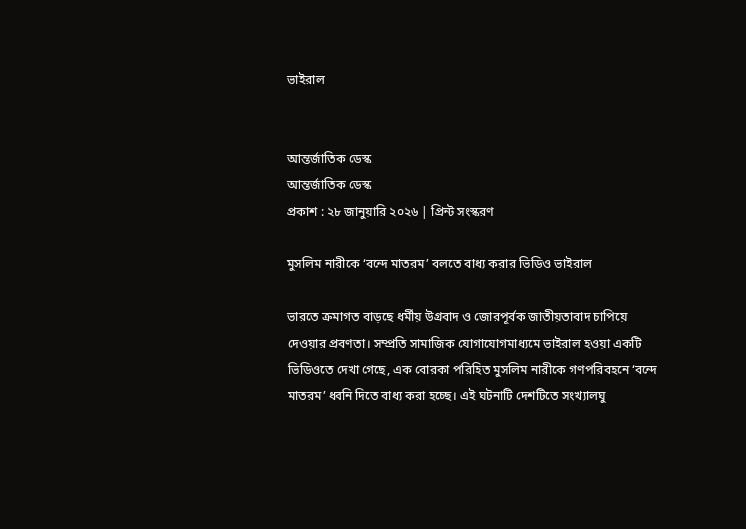ভাইরাল


আন্তর্জাতিক ডেস্ক
আন্তর্জাতিক ডেস্ক
প্রকাশ : ২৮ জানুয়ারি ২০২৬ | প্রিন্ট সংস্করণ

মুসলিম নারীকে ‘বন্দে মাতরম’ বলতে বাধ্য করার ভিডিও ভাইরাল

ভারতে ক্রমাগত বাড়ছে ধর্মীয় উগ্রবাদ ও জোরপূর্বক জাতীয়তাবাদ চাপিয়ে দেওয়ার প্রবণতা। সম্প্রতি সামাজিক যোগাযোগমাধ্যমে ভাইরাল হওয়া একটি ভিডিওতে দেখা গেছে, এক বোরকা পরিহিত মুসলিম নারীকে গণপরিবহনে ‘বন্দে মাতরম’ ধ্বনি দিতে বাধ্য করা হচ্ছে। এই ঘটনাটি দেশটিতে সংখ্যালঘু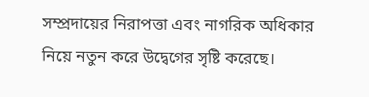সম্প্রদায়ের নিরাপত্তা এবং নাগরিক অধিকার নিয়ে নতুন করে উদ্বেগের সৃষ্টি করেছে।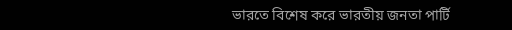ভারতে বিশেষ করে ভারতীয় জনতা পার্টি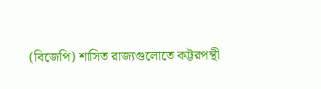(বিজেপি) শাসিত রাজ্যগুলোতে কট্টরপন্থী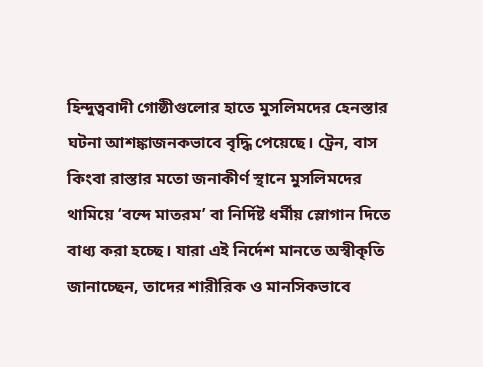হিন্দুত্ববাদী গোষ্ঠীগুলোর হাতে মুসলিমদের হেনস্তার ঘটনা আশঙ্কাজনকভাবে বৃদ্ধি পেয়েছে। ট্রেন, বাস কিংবা রাস্তার মতো জনাকীর্ণ স্থানে মুসলিমদের থামিয়ে ‘বন্দে মাতরম’ বা নির্দিষ্ট ধর্মীয় স্লোগান দিতে বাধ্য করা হচ্ছে। যারা এই নির্দেশ মানতে অস্বীকৃতি জানাচ্ছেন, তাদের শারীরিক ও মানসিকভাবে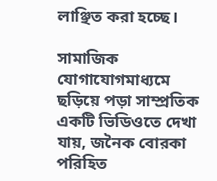লাঞ্ছিত করা হচ্ছে।

সামাজিক যোগাযোগমাধ্যমে ছড়িয়ে পড়া সাম্প্রতিক একটি ভিডিওতে দেখা যায়, জনৈক বোরকা পরিহিত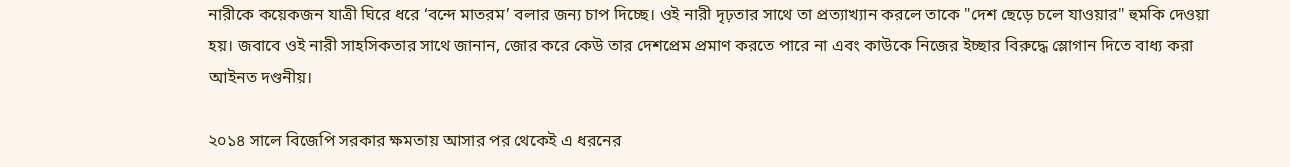নারীকে কয়েকজন যাত্রী ঘিরে ধরে ‘বন্দে মাতরম’ বলার জন্য চাপ দিচ্ছে। ওই নারী দৃঢ়তার সাথে তা প্রত্যাখ্যান করলে তাকে "দেশ ছেড়ে চলে যাওয়ার" হুমকি দেওয়া হয়। জবাবে ওই নারী সাহসিকতার সাথে জানান, জোর করে কেউ তার দেশপ্রেম প্রমাণ করতে পারে না এবং কাউকে নিজের ইচ্ছার বিরুদ্ধে স্লোগান দিতে বাধ্য করা আইনত দণ্ডনীয়।

২০১৪ সালে বিজেপি সরকার ক্ষমতায় আসার পর থেকেই এ ধরনের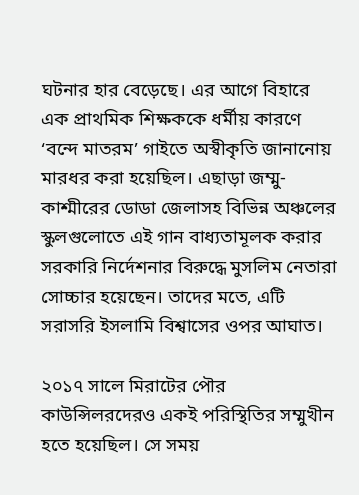ঘটনার হার বেড়েছে। এর আগে বিহারে এক প্রাথমিক শিক্ষককে ধর্মীয় কারণে ‘বন্দে মাতরম’ গাইতে অস্বীকৃতি জানানোয় মারধর করা হয়েছিল। এছাড়া জম্মু-কাশ্মীরের ডোডা জেলাসহ বিভিন্ন অঞ্চলের স্কুলগুলোতে এই গান বাধ্যতামূলক করার সরকারি নির্দেশনার বিরুদ্ধে মুসলিম নেতারা সোচ্চার হয়েছেন। তাদের মতে, এটি সরাসরি ইসলামি বিশ্বাসের ওপর আঘাত।

২০১৭ সালে মিরাটের পৌর কাউন্সিলরদেরও একই পরিস্থিতির সম্মুখীন হতে হয়েছিল। সে সময়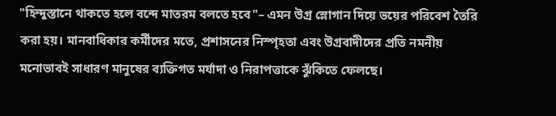"হিন্দুস্তানে থাকতে হলে বন্দে মাতরম বলতে হবে"– এমন উগ্র স্লোগান দিয়ে ভয়ের পরিবেশ তৈরি করা হয়। মানবাধিকার কর্মীদের মতে, প্রশাসনের নিস্পৃহতা এবং উগ্রবাদীদের প্রতি নমনীয় মনোভাবই সাধারণ মানুষের ব্যক্তিগত মর্যাদা ও নিরাপত্তাকে ঝুঁকিতে ফেলছে।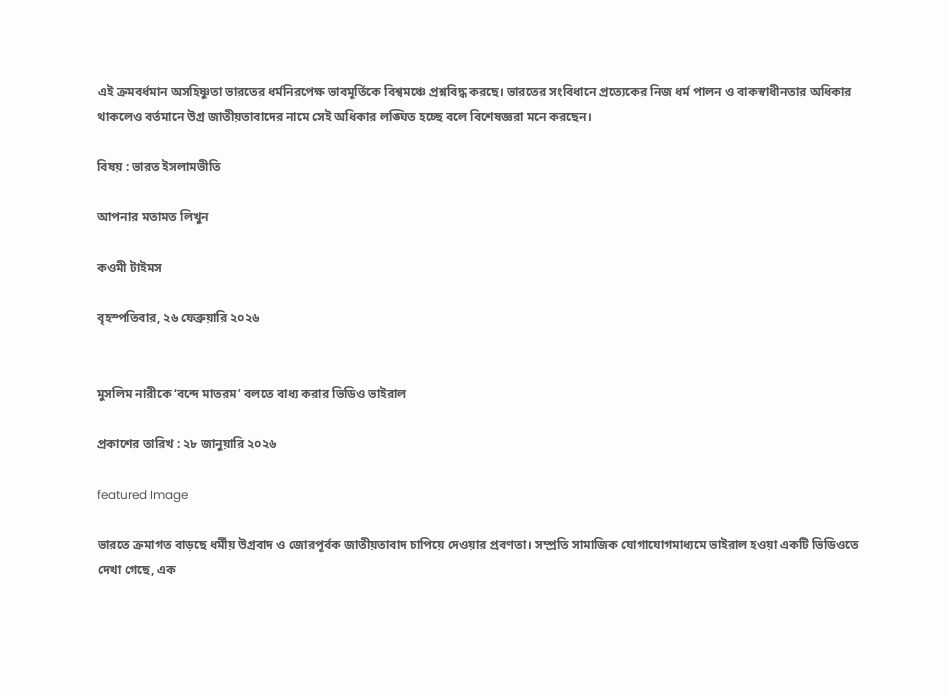এই ক্রমবর্ধমান অসহিষ্ণুতা ভারতের ধর্মনিরপেক্ষ ভাবমূর্তিকে বিশ্বমঞ্চে প্রশ্নবিদ্ধ করছে। ভারতের সংবিধানে প্রত্যেকের নিজ ধর্ম পালন ও বাকস্বাধীনতার অধিকার থাকলেও বর্তমানে উগ্র জাতীয়তাবাদের নামে সেই অধিকার লঙ্ঘিত হচ্ছে বলে বিশেষজ্ঞরা মনে করছেন।

বিষয় : ভারত ইসলামভীতি

আপনার মতামত লিখুন

কওমী টাইমস

বৃহস্পতিবার, ২৬ ফেব্রুয়ারি ২০২৬


মুসলিম নারীকে ‘বন্দে মাতরম’ বলতে বাধ্য করার ভিডিও ভাইরাল

প্রকাশের তারিখ : ২৮ জানুয়ারি ২০২৬

featured Image

ভারতে ক্রমাগত বাড়ছে ধর্মীয় উগ্রবাদ ও জোরপূর্বক জাতীয়তাবাদ চাপিয়ে দেওয়ার প্রবণতা। সম্প্রতি সামাজিক যোগাযোগমাধ্যমে ভাইরাল হওয়া একটি ভিডিওতে দেখা গেছে, এক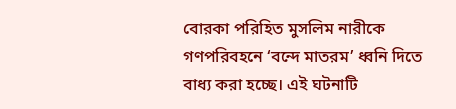বোরকা পরিহিত মুসলিম নারীকে গণপরিবহনে ‘বন্দে মাতরম’ ধ্বনি দিতে বাধ্য করা হচ্ছে। এই ঘটনাটি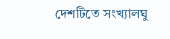দেশটিতে সংখ্যালঘু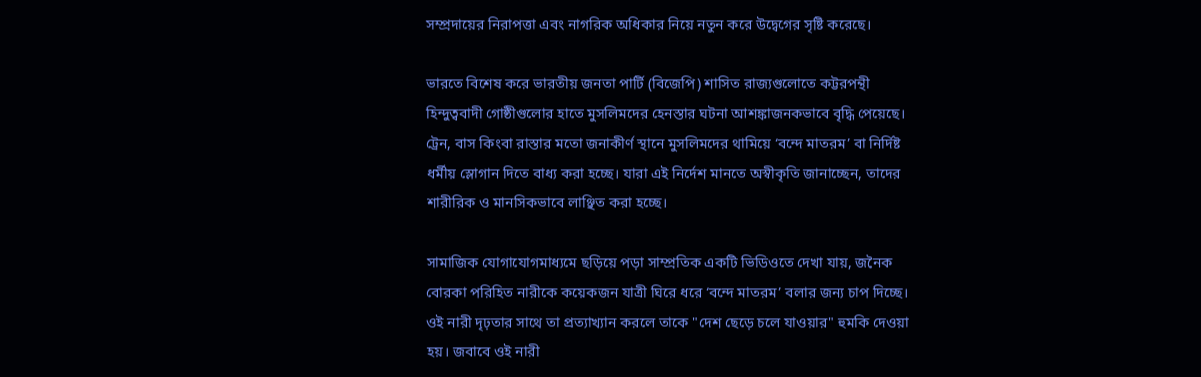সম্প্রদায়ের নিরাপত্তা এবং নাগরিক অধিকার নিয়ে নতুন করে উদ্বেগের সৃষ্টি করেছে।

ভারতে বিশেষ করে ভারতীয় জনতা পার্টি (বিজেপি) শাসিত রাজ্যগুলোতে কট্টরপন্থী হিন্দুত্ববাদী গোষ্ঠীগুলোর হাতে মুসলিমদের হেনস্তার ঘটনা আশঙ্কাজনকভাবে বৃদ্ধি পেয়েছে। ট্রেন, বাস কিংবা রাস্তার মতো জনাকীর্ণ স্থানে মুসলিমদের থামিয়ে ‘বন্দে মাতরম’ বা নির্দিষ্ট ধর্মীয় স্লোগান দিতে বাধ্য করা হচ্ছে। যারা এই নির্দেশ মানতে অস্বীকৃতি জানাচ্ছেন, তাদের শারীরিক ও মানসিকভাবে লাঞ্ছিত করা হচ্ছে।

সামাজিক যোগাযোগমাধ্যমে ছড়িয়ে পড়া সাম্প্রতিক একটি ভিডিওতে দেখা যায়, জনৈক বোরকা পরিহিত নারীকে কয়েকজন যাত্রী ঘিরে ধরে ‘বন্দে মাতরম’ বলার জন্য চাপ দিচ্ছে। ওই নারী দৃঢ়তার সাথে তা প্রত্যাখ্যান করলে তাকে "দেশ ছেড়ে চলে যাওয়ার" হুমকি দেওয়া হয়। জবাবে ওই নারী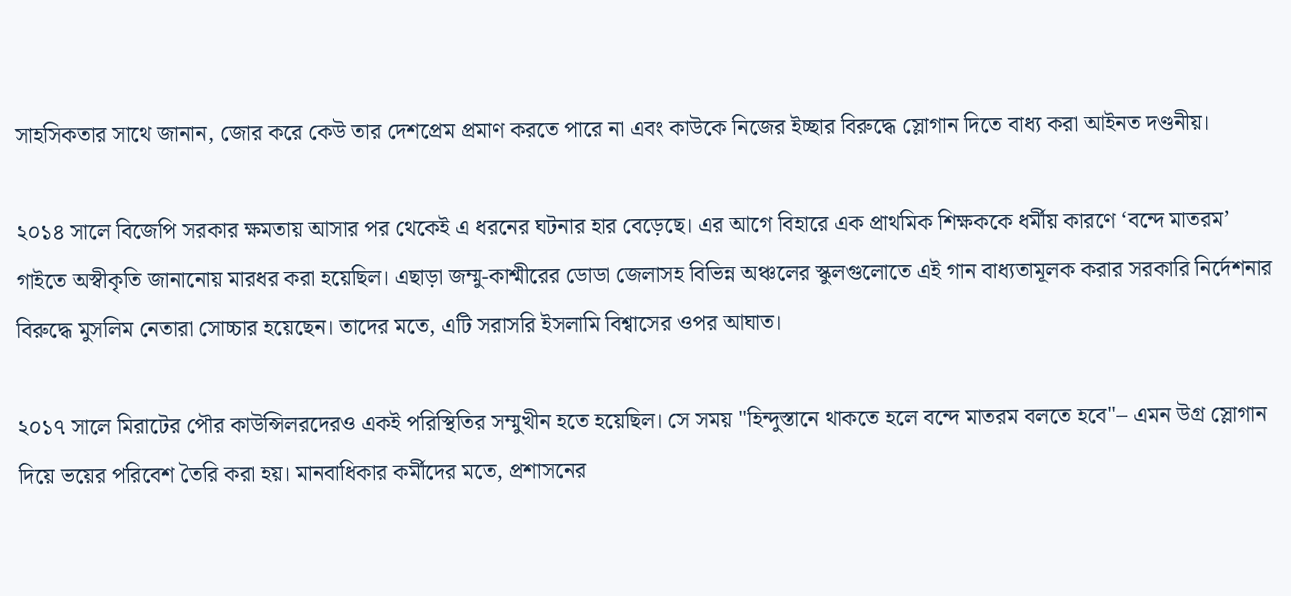সাহসিকতার সাথে জানান, জোর করে কেউ তার দেশপ্রেম প্রমাণ করতে পারে না এবং কাউকে নিজের ইচ্ছার বিরুদ্ধে স্লোগান দিতে বাধ্য করা আইনত দণ্ডনীয়।

২০১৪ সালে বিজেপি সরকার ক্ষমতায় আসার পর থেকেই এ ধরনের ঘটনার হার বেড়েছে। এর আগে বিহারে এক প্রাথমিক শিক্ষককে ধর্মীয় কারণে ‘বন্দে মাতরম’ গাইতে অস্বীকৃতি জানানোয় মারধর করা হয়েছিল। এছাড়া জম্মু-কাশ্মীরের ডোডা জেলাসহ বিভিন্ন অঞ্চলের স্কুলগুলোতে এই গান বাধ্যতামূলক করার সরকারি নির্দেশনার বিরুদ্ধে মুসলিম নেতারা সোচ্চার হয়েছেন। তাদের মতে, এটি সরাসরি ইসলামি বিশ্বাসের ওপর আঘাত।

২০১৭ সালে মিরাটের পৌর কাউন্সিলরদেরও একই পরিস্থিতির সম্মুখীন হতে হয়েছিল। সে সময় "হিন্দুস্তানে থাকতে হলে বন্দে মাতরম বলতে হবে"– এমন উগ্র স্লোগান দিয়ে ভয়ের পরিবেশ তৈরি করা হয়। মানবাধিকার কর্মীদের মতে, প্রশাসনের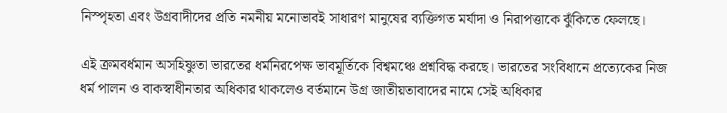নিস্পৃহতা এবং উগ্রবাদীদের প্রতি নমনীয় মনোভাবই সাধারণ মানুষের ব্যক্তিগত মর্যাদা ও নিরাপত্তাকে ঝুঁকিতে ফেলছে।

এই ক্রমবর্ধমান অসহিষ্ণুতা ভারতের ধর্মনিরপেক্ষ ভাবমূর্তিকে বিশ্বমঞ্চে প্রশ্নবিদ্ধ করছে। ভারতের সংবিধানে প্রত্যেকের নিজ ধর্ম পালন ও বাকস্বাধীনতার অধিকার থাকলেও বর্তমানে উগ্র জাতীয়তাবাদের নামে সেই অধিকার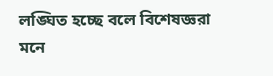লঙ্ঘিত হচ্ছে বলে বিশেষজ্ঞরা মনে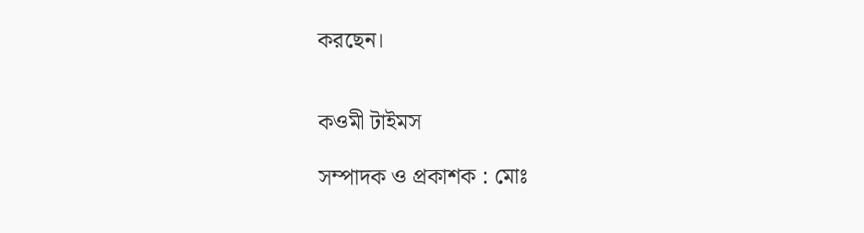করছেন।


কওমী টাইমস

সম্পাদক ও প্রকাশক : মোঃ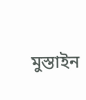মুস্তাইন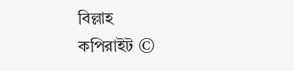বিল্লাহ
কপিরাইট ©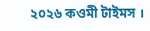২০২৬ কওমী টাইমস ।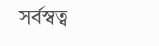সর্বস্বত্ব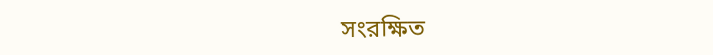সংরক্ষিত